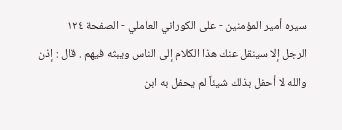سيره أمير المؤمنين - على الكوراني العاملي - الصفحة ١٢٤
الرجل إلا سينقل عنك هذا الكلام إلى الناس ويبثه فيهم . قال : إذن والله لا أحفل بذلك شيئاً لم يحفل به ابن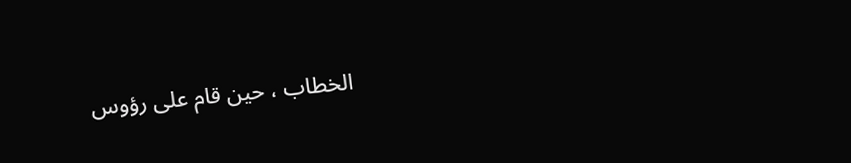الخطاب ، حين قام على رؤوس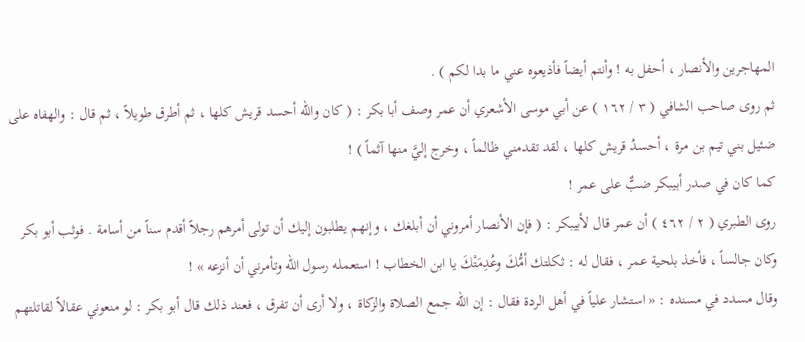المهاجرين والأنصار ، أحفل به ! وأنتم أيضاً فأذيعوه عني ما بدا لكم ) .
ثم روى صاحب الشافي ( ٣ / ١٦٢ ) عن أبي موسى الأشعري أن عمر وصف أبا بكر : ( كان والله أحسد قريش كلها ، ثم أطرق طويلاً ، ثم قال : والهفاه على ضئيل بني تيم بن مرة ، أحسدُ قريش كلها ، لقد تقدمني ظالماً ، وخرج إليَّ منها آثماً ) !
كما كان في صدر أبيبكر ضبٌّ على عمر !
روى الطبري ( ٢ / ٤٦٢ ) أن عمر قال لأبيبكر : ( فإن الأنصار أمروني أن أبلغك ، وإنهم يطلبون إليك أن تولى أمرهم رجلاً أقدم سناً من أسامة . فوثب أبو بكر وكان جالساً ، فأخذ بلحية عمر ، فقال له : ثكلتك أمُّكَ وعُدِمَتْكَ يا ابن الخطاب ! استعمله رسول الله وتأمرني أن أنزعه » !
وقال مسدد في مسنده : « استشار علياً في أهل الردة فقال : إن الله جمع الصلاة والزكاة ، ولا أرى أن تفرق ، فعند ذلك قال أبو بكر : لو منعوني عقالاً لقاتلتهم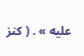عليه » . ( كنز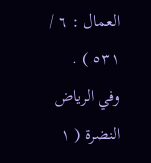العمال : ٦ / ٥٣١ ) .
وفي الرياض النضرة ( ١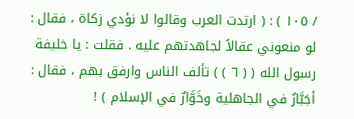/ ١٠٥ ) : ( ارتدت العرب وقالوا لا نؤدي زكاة ، فقال : لو منعوني عقالاً لجاهدتهم عليه . فقلت : يا خليفة رسول الله ( ( ٦ ) ) تألف الناس وارفق بهم ، فقال : أجَبَّارٌ في الجاهلية وخَوَّارٌ في الإسلام ) !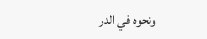ونحوه في الدر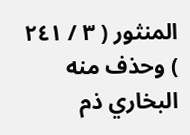المنثور ( ٣ / ٢٤١ ) وحذف منه البخاري ذم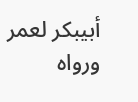أبيبكر لعمر ورواه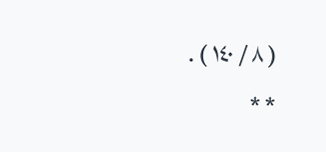( ٨ / ١٤٠ ) .
* *